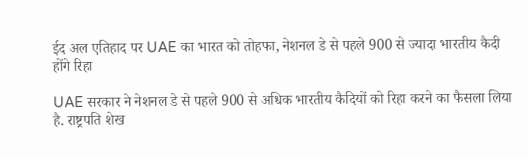ईद अल एतिहाद पर UAE का भारत को तोहफा, नेशनल डे से पहले 900 से ज्यादा भारतीय कैदी होंगे रिहा

UAE सरकार ने नेशनल डे से पहले 900 से अधिक भारतीय कैदियों को रिहा करने का फैसला लिया है. राष्ट्रपति शेख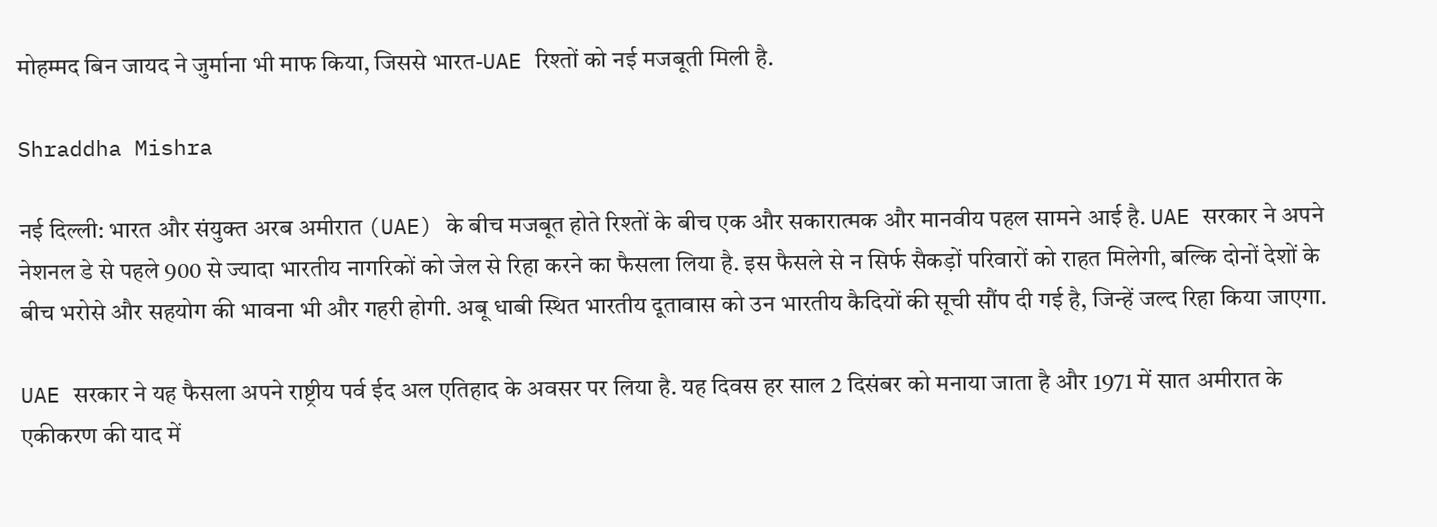मोहम्मद बिन जायद ने जुर्माना भी माफ किया, जिससे भारत-UAE रिश्तों को नई मजबूती मिली है.

Shraddha Mishra

नई दिल्ली: भारत और संयुक्त अरब अमीरात (UAE) के बीच मजबूत होते रिश्तों के बीच एक और सकारात्मक और मानवीय पहल सामने आई है. UAE सरकार ने अपने नेशनल डे से पहले 900 से ज्यादा भारतीय नागरिकों को जेल से रिहा करने का फैसला लिया है. इस फैसले से न सिर्फ सैकड़ों परिवारों को राहत मिलेगी, बल्कि दोनों देशों के बीच भरोसे और सहयोग की भावना भी और गहरी होगी. अबू धाबी स्थित भारतीय दूतावास को उन भारतीय कैदियों की सूची सौंप दी गई है, जिन्हें जल्द रिहा किया जाएगा.

UAE सरकार ने यह फैसला अपने राष्ट्रीय पर्व ईद अल एतिहाद के अवसर पर लिया है. यह दिवस हर साल 2 दिसंबर को मनाया जाता है और 1971 में सात अमीरात के एकीकरण की याद में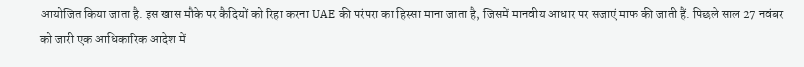आयोजित किया जाता है. इस खास मौके पर कैदियों को रिहा करना UAE की परंपरा का हिस्सा माना जाता है, जिसमें मानवीय आधार पर सजाएं माफ की जाती हैं. पिछले साल 27 नवंबर को जारी एक आधिकारिक आदेश में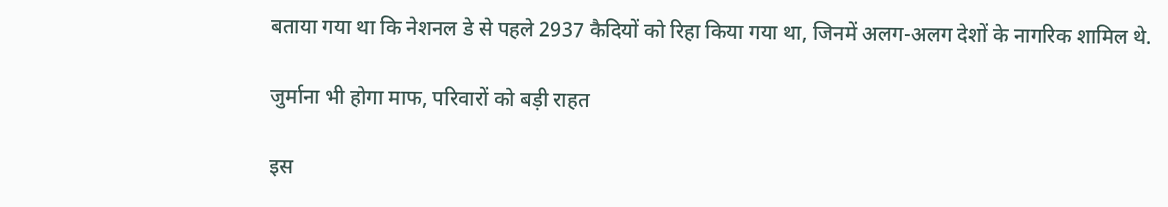बताया गया था कि नेशनल डे से पहले 2937 कैदियों को रिहा किया गया था, जिनमें अलग-अलग देशों के नागरिक शामिल थे.

जुर्माना भी होगा माफ, परिवारों को बड़ी राहत

इस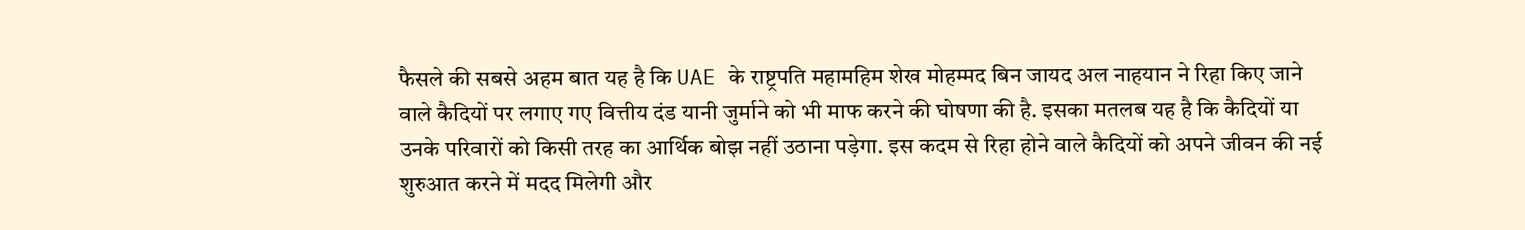फैसले की सबसे अहम बात यह है कि UAE के राष्ट्रपति महामहिम शेख मोहम्मद बिन जायद अल नाहयान ने रिहा किए जाने वाले कैदियों पर लगाए गए वित्तीय दंड यानी जुर्माने को भी माफ करने की घोषणा की है. इसका मतलब यह है कि कैदियों या उनके परिवारों को किसी तरह का आर्थिक बोझ नहीं उठाना पड़ेगा. इस कदम से रिहा होने वाले कैदियों को अपने जीवन की नई शुरुआत करने में मदद मिलेगी और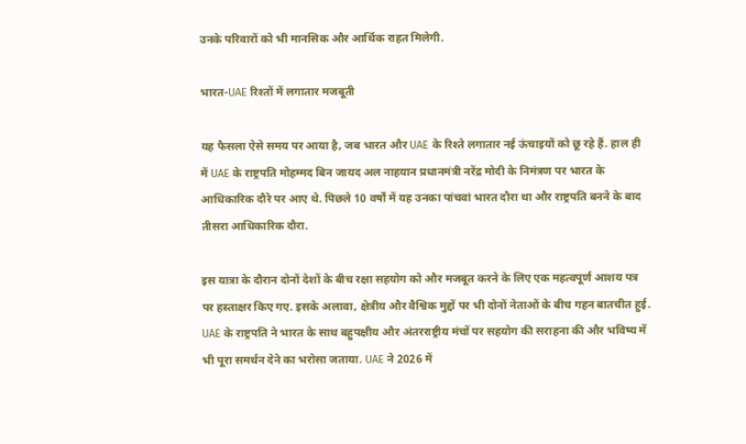उनके परिवारों को भी मानसिक और आर्थिक राहत मिलेगी.

भारत-UAE रिश्तों में लगातार मजबूती

यह फैसला ऐसे समय पर आया है, जब भारत और UAE के रिश्ते लगातार नई ऊंचाइयों को छू रहे हैं. हाल ही में UAE के राष्ट्रपति मोहम्मद बिन जायद अल नाहयान प्रधानमंत्री नरेंद्र मोदी के निमंत्रण पर भारत के आधिकारिक दौरे पर आए थे. पिछले 10 वर्षों में यह उनका पांचवां भारत दौरा था और राष्ट्रपति बनने के बाद तीसरा आधिकारिक दौरा.

इस यात्रा के दौरान दोनों देशों के बीच रक्षा सहयोग को और मजबूत करने के लिए एक महत्वपूर्ण आशय पत्र पर हस्ताक्षर किए गए. इसके अलावा, क्षेत्रीय और वैश्विक मुद्दों पर भी दोनों नेताओं के बीच गहन बातचीत हुई. UAE के राष्ट्रपति ने भारत के साथ बहुपक्षीय और अंतरराष्ट्रीय मंचों पर सहयोग की सराहना की और भविष्य में भी पूरा समर्थन देने का भरोसा जताया. UAE ने 2026 में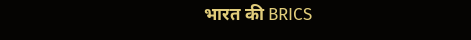भारत की BRICS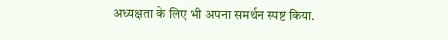अध्यक्षता के लिए भी अपना समर्थन स्पष्ट किया.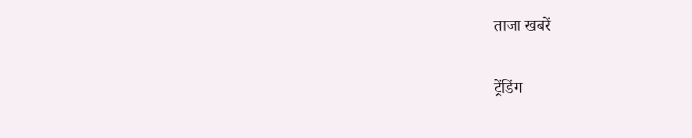ताजा खबरें

ट्रेंडिंग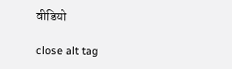वीडियो

close alt tag